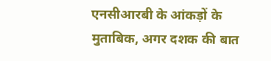एनसीआरबी के आंकड़ों के मुताबिक, अगर दशक की बात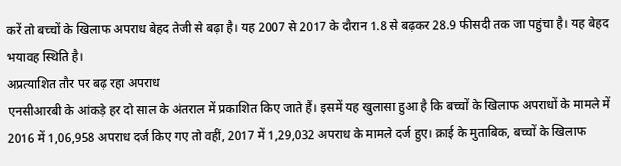करें तो बच्चों के खिलाफ अपराध बेहद तेजी से बढ़ा है। यह 2007 से 2017 के दौरान 1.8 से बढ़कर 28.9 फीसदी तक जा पहुंचा है। यह बेहद भयावह स्थिति है।
अप्रत्याशित तौर पर बढ़ रहा अपराध
एनसीआरबी के आंकड़े हर दो साल के अंतराल में प्रकाशित किए जाते हैं। इसमें यह खुलासा हुआ है कि बच्चों के खिलाफ अपराधों के मामले में 2016 में 1,06,958 अपराध दर्ज किए गए तो वहीं, 2017 में 1,29,032 अपराध के मामले दर्ज हुए। क्राई के मुताबिक, बच्चों के खिलाफ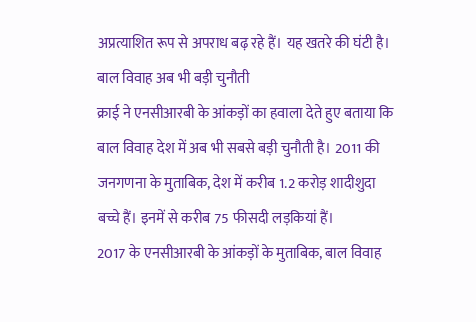अप्रत्याशित रूप से अपराध बढ़ रहे हैं। यह खतरे की घंटी है।
बाल विवाह अब भी बड़ी चुनौती
क्राई ने एनसीआरबी के आंकड़ों का हवाला देते हुए बताया कि बाल विवाह देश में अब भी सबसे बड़ी चुनौती है। 2011 की जनगणना के मुताबिक, देश में करीब 1.2 करोड़ शादीशुदा बच्चे हैं। इनमें से करीब 75 फीसदी लड़कियां हैं।
2017 के एनसीआरबी के आंकड़ों के मुताबिक, बाल विवाह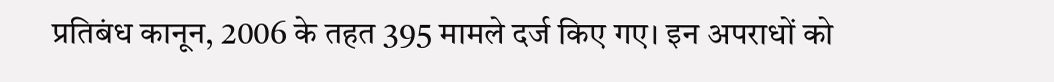प्रतिबंध कानून, 2006 के तहत 395 मामले दर्ज किए गए। इन अपराधों को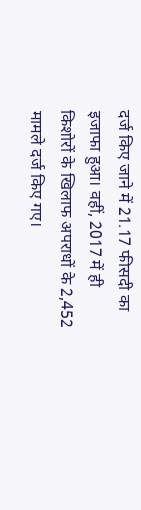दर्ज किए जाने में 21.17 फीसदी का इजाफा हुआ। वहीं, 2017 में ही किशोरों के खिलाफ अपराधों के 2,452 मामले दर्ज किए गए।